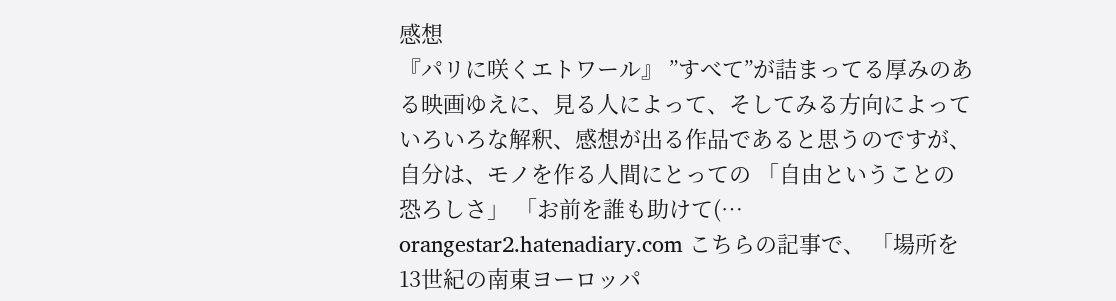感想
『パリに咲くエトワール』 ”すべて”が詰まってる厚みのある映画ゆえに、見る人によって、そしてみる方向によっていろいろな解釈、感想が出る作品であると思うのですが、自分は、モノを作る人間にとっての 「自由ということの恐ろしさ」 「お前を誰も助けて(…
orangestar2.hatenadiary.com こちらの記事で、 「場所を13世紀の南東ヨーロッパ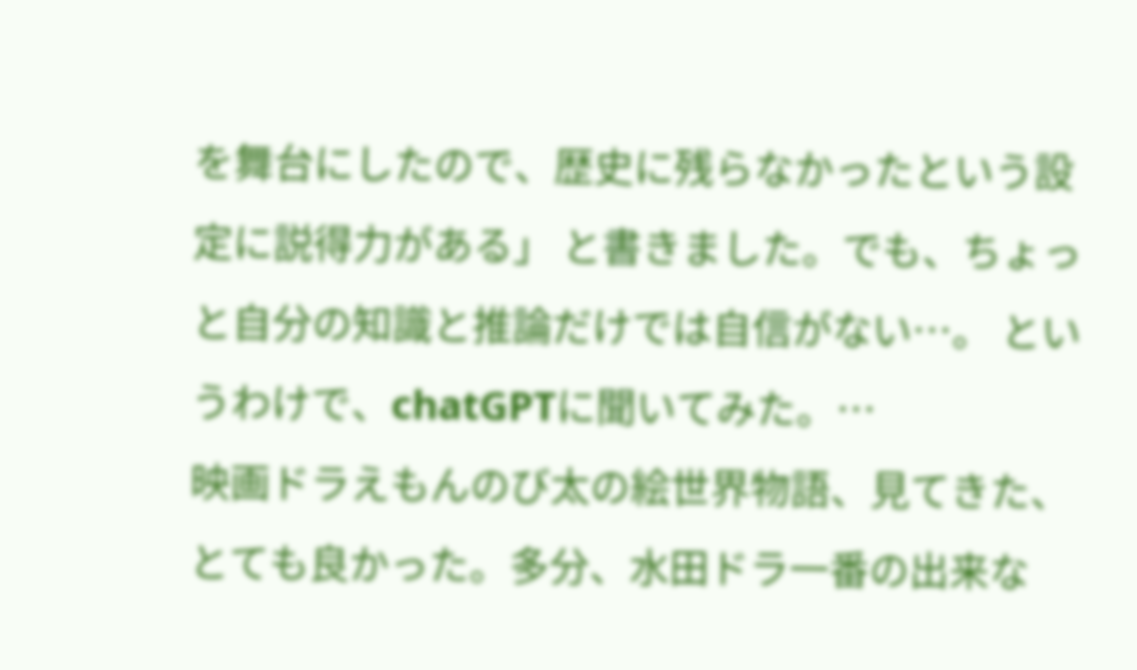を舞台にしたので、歴史に残らなかったという設定に説得力がある」 と書きました。でも、ちょっと自分の知識と推論だけでは自信がない…。 というわけで、chatGPTに聞いてみた。…
映画ドラえもんのび太の絵世界物語、見てきた、とても良かった。多分、水田ドラ一番の出来な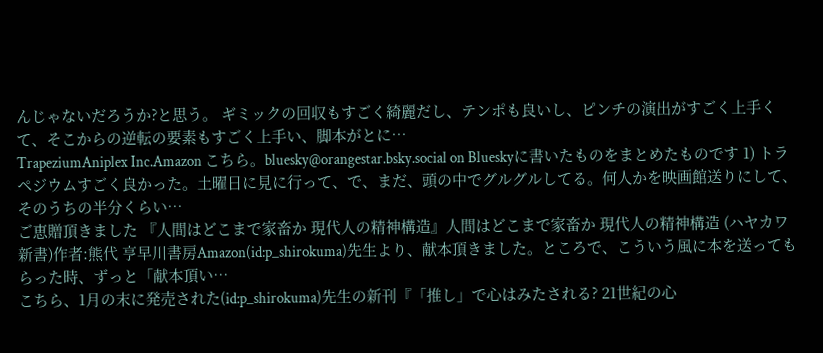んじゃないだろうか?と思う。 ギミックの回収もすごく綺麗だし、テンポも良いし、ピンチの演出がすごく上手くて、そこからの逆転の要素もすごく上手い、脚本がとに…
TrapeziumAniplex Inc.Amazon こちら。bluesky@orangestar.bsky.social on Blueskyに書いたものをまとめたものです 1) トラペジウムすごく良かった。土曜日に見に行って、で、まだ、頭の中でグルグルしてる。何人かを映画館送りにして、そのうちの半分くらい…
ご恵贈頂きました 『人間はどこまで家畜か 現代人の精神構造』人間はどこまで家畜か 現代人の精神構造 (ハヤカワ新書)作者:熊代 亨早川書房Amazon(id:p_shirokuma)先生より、献本頂きました。ところで、こういう風に本を送ってもらった時、ずっと「献本頂い…
こちら、1月の末に発売された(id:p_shirokuma)先生の新刊『「推し」で心はみたされる? 21世紀の心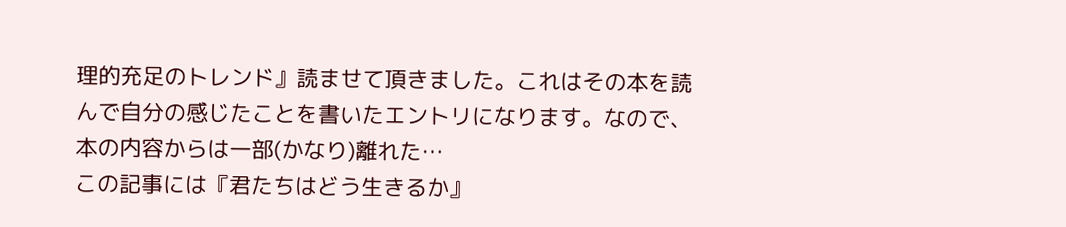理的充足のトレンド』読ませて頂きました。これはその本を読んで自分の感じたことを書いたエントリになります。なので、本の内容からは一部(かなり)離れた…
この記事には『君たちはどう生きるか』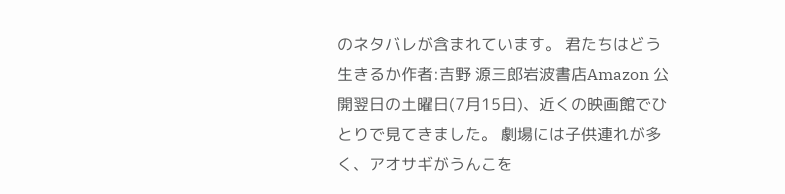のネタバレが含まれています。 君たちはどう生きるか作者:吉野 源三郎岩波書店Amazon 公開翌日の土曜日(7月15日)、近くの映画館でひとりで見てきました。 劇場には子供連れが多く、アオサギがうんこを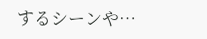するシーンや…